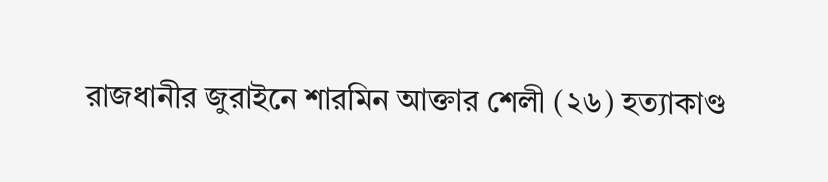রাজধানীর জুরাইনে শারমিন আক্তার শেলী (২৬) হত্যাকাণ্ড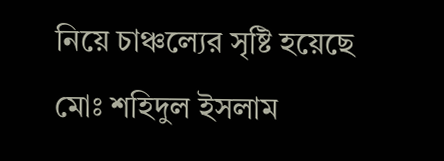নিয়ে চাঞ্চল্যের সৃষ্টি হয়েছে
মোঃ শহিদুল ইসলাম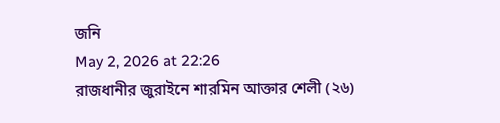জনি
May 2, 2026 at 22:26
রাজধানীর জুরাইনে শারমিন আক্তার শেলী (২৬)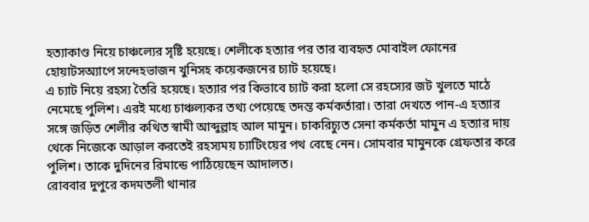হত্যাকাণ্ড নিয়ে চাঞ্চল্যের সৃষ্টি হয়েছে। শেলীকে হত্যার পর তার ব্যবহৃত মোবাইল ফোনের হোয়াটসঅ্যাপে সন্দেহভাজন খুনিসহ কয়েকজনের চ্যাট হয়েছে।
এ চ্যাট নিয়ে রহস্য তৈরি হয়েছে। হত্যার পর কিভাবে চ্যাট করা হলো সে রহস্যের জট খুলতে মাঠে নেমেছে পুলিশ। এরই মধ্যে চাঞ্চল্যকর তথ্য পেয়েছে তদন্ত কর্মকর্তারা। তারা দেখতে পান-এ হত্যার সঙ্গে জড়িত শেলীর কথিত স্বামী আব্দুল্লাহ আল মামুন। চাকরিচ্যুত সেনা কর্মকর্তা মামুন এ হত্যার দায় থেকে নিজেকে আড়াল করতেই রহস্যময় চ্যাটিংয়ের পথ বেছে নেন। সোমবার মামুনকে গ্রেফতার করে পুলিশ। তাকে দুদিনের রিমান্ডে পাঠিয়েছেন আদালত।
রোববার দুপুরে কদমতলী থানার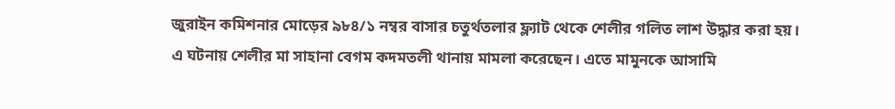জুরাইন কমিশনার মোড়ের ৯৮৪/১ নম্বর বাসার চতুর্থতলার ফ্ল্যাট থেকে শেলীর গলিত লাশ উদ্ধার করা হয়। এ ঘটনায় শেলীর মা সাহানা বেগম কদমতলী থানায় মামলা করেছেন। এতে মামুনকে আসামি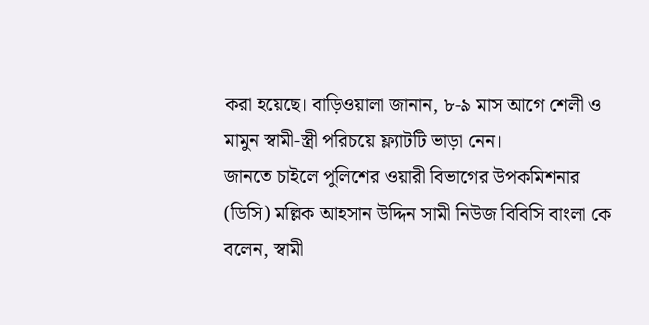করা হয়েছে। বাড়িওয়ালা জানান, ৮-৯ মাস আগে শেলী ও মামুন স্বামী-স্ত্রী পরিচয়ে ফ্ল্যাটটি ভাড়া নেন।
জানতে চাইলে পুলিশের ওয়ারী বিভাগের উপকমিশনার (ডিসি) মল্লিক আহসান উদ্দিন সামী নিউজ বিবিসি বাংলা কে বলেন, স্বামী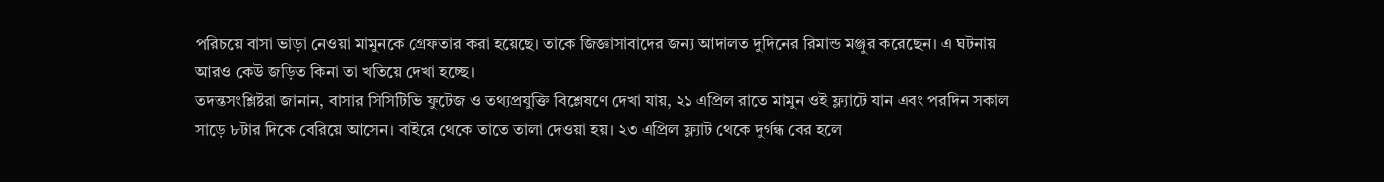পরিচয়ে বাসা ভাড়া নেওয়া মামুনকে গ্রেফতার করা হয়েছে। তাকে জিজ্ঞাসাবাদের জন্য আদালত দুদিনের রিমান্ড মঞ্জুর করেছেন। এ ঘটনায় আরও কেউ জড়িত কিনা তা খতিয়ে দেখা হচ্ছে।
তদন্তসংশ্লিষ্টরা জানান, বাসার সিসিটিভি ফুটেজ ও তথ্যপ্রযুক্তি বিশ্লেষণে দেখা যায়, ২১ এপ্রিল রাতে মামুন ওই ফ্ল্যাটে যান এবং পরদিন সকাল সাড়ে ৮টার দিকে বেরিয়ে আসেন। বাইরে থেকে তাতে তালা দেওয়া হয়। ২৩ এপ্রিল ফ্ল্যাট থেকে দুর্গন্ধ বের হলে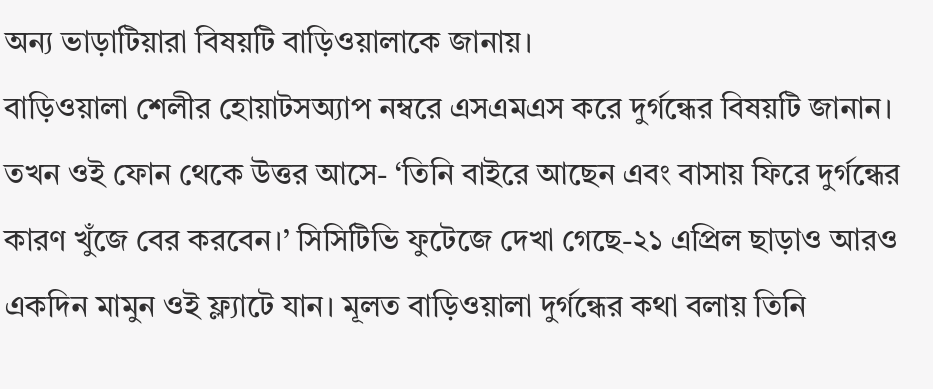অন্য ভাড়াটিয়ারা বিষয়টি বাড়িওয়ালাকে জানায়।
বাড়িওয়ালা শেলীর হোয়াটসঅ্যাপ নম্বরে এসএমএস করে দুর্গন্ধের বিষয়টি জানান। তখন ওই ফোন থেকে উত্তর আসে- ‘তিনি বাইরে আছেন এবং বাসায় ফিরে দুর্গন্ধের কারণ খুঁজে বের করবেন।’ সিসিটিভি ফুটেজে দেখা গেছে-২১ এপ্রিল ছাড়াও আরও একদিন মামুন ওই ফ্ল্যাটে যান। মূলত বাড়িওয়ালা দুর্গন্ধের কথা বলায় তিনি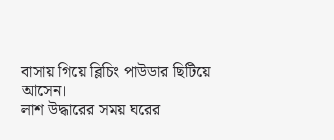বাসায় গিয়ে ব্লিচিং পাউডার ছিটিয়ে আসেন।
লাশ উদ্ধারের সময় ঘরের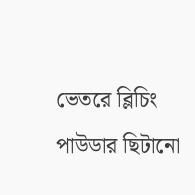ভেতরে ব্লিচিং পাউডার ছিটানো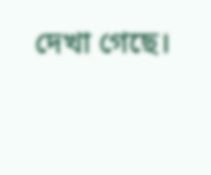দেখা গেছে।